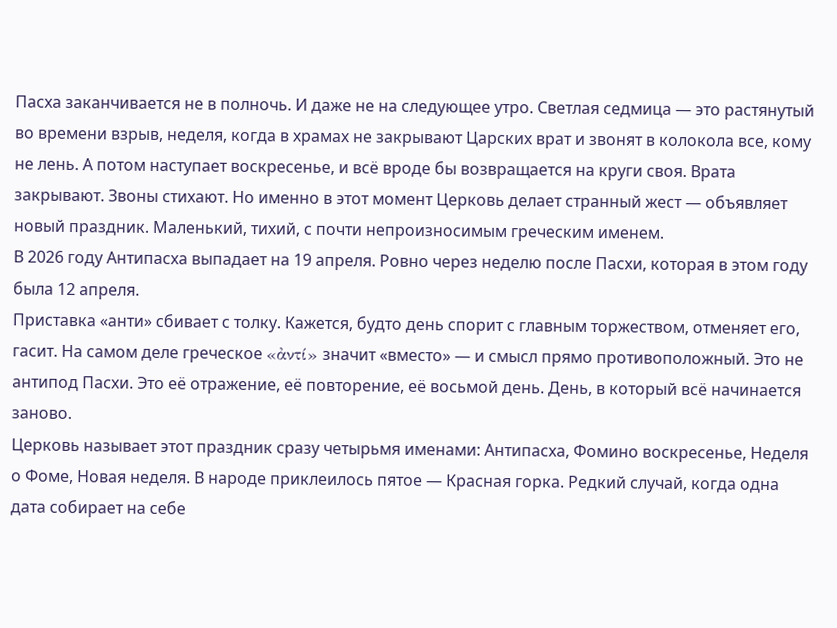Пасха заканчивается не в полночь. И даже не на следующее утро. Светлая седмица — это растянутый во времени взрыв, неделя, когда в храмах не закрывают Царских врат и звонят в колокола все, кому не лень. А потом наступает воскресенье, и всё вроде бы возвращается на круги своя. Врата закрывают. Звоны стихают. Но именно в этот момент Церковь делает странный жест — объявляет новый праздник. Маленький, тихий, с почти непроизносимым греческим именем.
В 2026 году Антипасха выпадает на 19 апреля. Ровно через неделю после Пасхи, которая в этом году была 12 апреля.
Приставка «анти» сбивает с толку. Кажется, будто день спорит с главным торжеством, отменяет его, гасит. На самом деле греческое «ἀντί» значит «вместо» — и смысл прямо противоположный. Это не антипод Пасхи. Это её отражение, её повторение, её восьмой день. День, в который всё начинается заново.
Церковь называет этот праздник сразу четырьмя именами: Антипасха, Фомино воскресенье, Неделя о Фоме, Новая неделя. В народе приклеилось пятое — Красная горка. Редкий случай, когда одна дата собирает на себе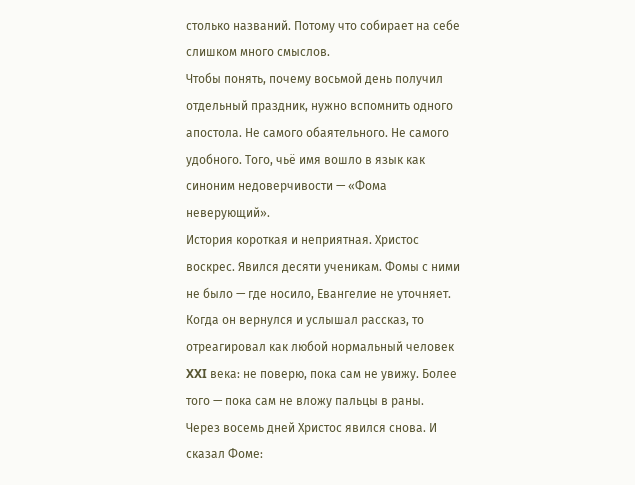столько названий. Потому что собирает на себе слишком много смыслов.
Чтобы понять, почему восьмой день получил отдельный праздник, нужно вспомнить одного апостола. Не самого обаятельного. Не самого удобного. Того, чьё имя вошло в язык как синоним недоверчивости — «Фома неверующий».
История короткая и неприятная. Христос воскрес. Явился десяти ученикам. Фомы с ними не было — где носило, Евангелие не уточняет. Когда он вернулся и услышал рассказ, то отреагировал как любой нормальный человек XXI века: не поверю, пока сам не увижу. Более того — пока сам не вложу пальцы в раны.
Через восемь дней Христос явился снова. И сказал Фоме: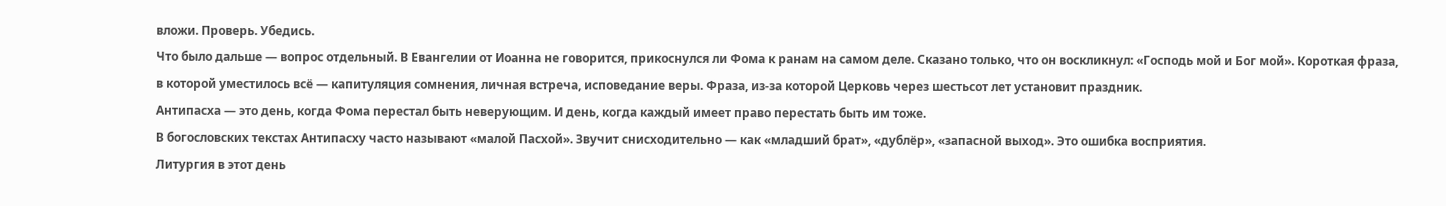вложи. Проверь. Убедись.
Что было дальше — вопрос отдельный. В Евангелии от Иоанна не говорится, прикоснулся ли Фома к ранам на самом деле. Сказано только, что он воскликнул: «Господь мой и Бог мой». Короткая фраза, в которой уместилось всё — капитуляция сомнения, личная встреча, исповедание веры. Фраза, из-за которой Церковь через шестьсот лет установит праздник.
Антипасха — это день, когда Фома перестал быть неверующим. И день, когда каждый имеет право перестать быть им тоже.
В богословских текстах Антипасху часто называют «малой Пасхой». Звучит снисходительно — как «младший брат», «дублёр», «запасной выход». Это ошибка восприятия.
Литургия в этот день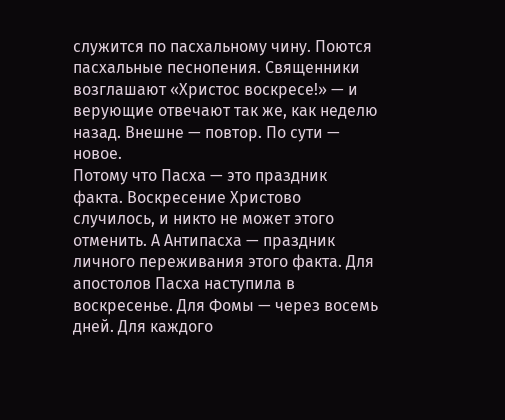служится по пасхальному чину. Поются пасхальные песнопения. Священники возглашают «Христос воскресе!» — и верующие отвечают так же, как неделю назад. Внешне — повтор. По сути — новое.
Потому что Пасха — это праздник факта. Воскресение Христово случилось, и никто не может этого отменить. А Антипасха — праздник личного переживания этого факта. Для апостолов Пасха наступила в воскресенье. Для Фомы — через восемь дней. Для каждого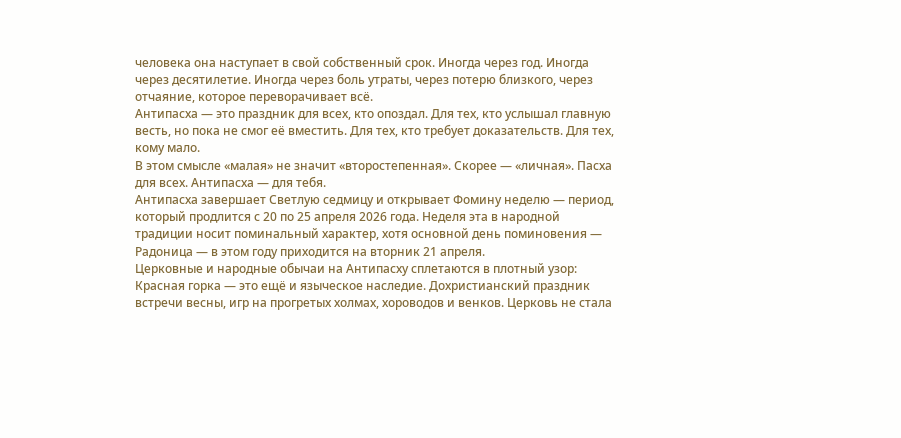человека она наступает в свой собственный срок. Иногда через год. Иногда через десятилетие. Иногда через боль утраты, через потерю близкого, через отчаяние, которое переворачивает всё.
Антипасха — это праздник для всех, кто опоздал. Для тех, кто услышал главную весть, но пока не смог её вместить. Для тех, кто требует доказательств. Для тех, кому мало.
В этом смысле «малая» не значит «второстепенная». Скорее — «личная». Пасха для всех. Антипасха — для тебя.
Антипасха завершает Светлую седмицу и открывает Фомину неделю — период, который продлится с 20 по 25 апреля 2026 года. Неделя эта в народной традиции носит поминальный характер, хотя основной день поминовения — Радоница — в этом году приходится на вторник 21 апреля.
Церковные и народные обычаи на Антипасху сплетаются в плотный узор:
Красная горка — это ещё и языческое наследие. Дохристианский праздник встречи весны, игр на прогретых холмах, хороводов и венков. Церковь не стала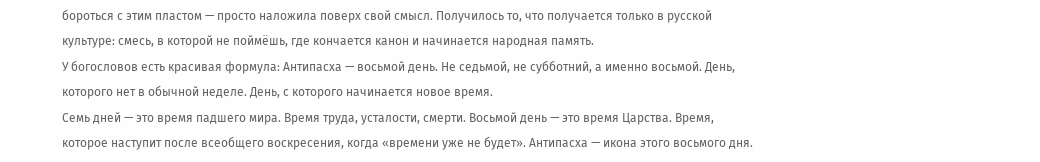бороться с этим пластом — просто наложила поверх свой смысл. Получилось то, что получается только в русской культуре: смесь, в которой не поймёшь, где кончается канон и начинается народная память.
У богословов есть красивая формула: Антипасха — восьмой день. Не седьмой, не субботний, а именно восьмой. День, которого нет в обычной неделе. День, с которого начинается новое время.
Семь дней — это время падшего мира. Время труда, усталости, смерти. Восьмой день — это время Царства. Время, которое наступит после всеобщего воскресения, когда «времени уже не будет». Антипасха — икона этого восьмого дня.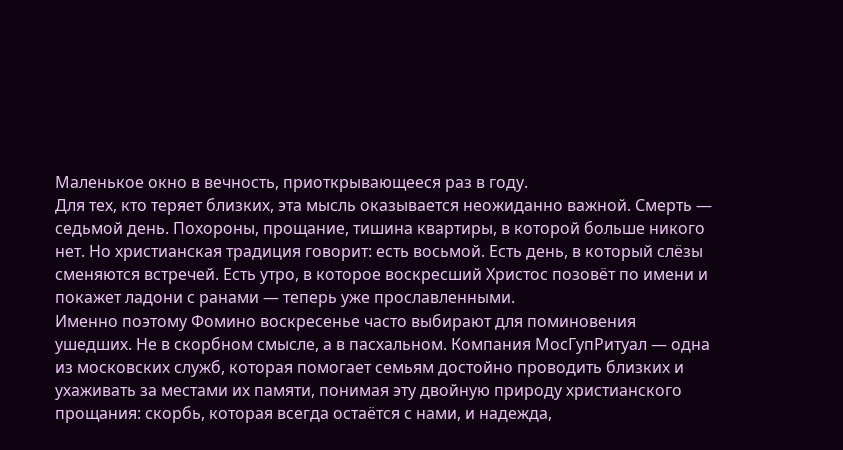Маленькое окно в вечность, приоткрывающееся раз в году.
Для тех, кто теряет близких, эта мысль оказывается неожиданно важной. Смерть — седьмой день. Похороны, прощание, тишина квартиры, в которой больше никого нет. Но христианская традиция говорит: есть восьмой. Есть день, в который слёзы сменяются встречей. Есть утро, в которое воскресший Христос позовёт по имени и покажет ладони с ранами — теперь уже прославленными.
Именно поэтому Фомино воскресенье часто выбирают для поминовения ушедших. Не в скорбном смысле, а в пасхальном. Компания МосГупРитуал — одна из московских служб, которая помогает семьям достойно проводить близких и ухаживать за местами их памяти, понимая эту двойную природу христианского прощания: скорбь, которая всегда остаётся с нами, и надежда,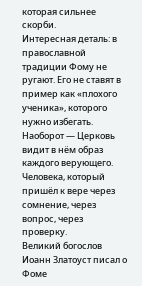которая сильнее скорби.
Интересная деталь: в православной традиции Фому не ругают. Его не ставят в пример как «плохого ученика», которого нужно избегать. Наоборот — Церковь видит в нём образ каждого верующего. Человека, который пришёл к вере через сомнение, через вопрос, через проверку.
Великий богослов Иоанн Златоуст писал о Фоме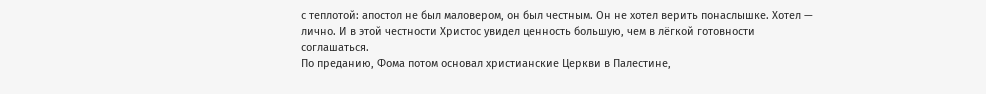с теплотой: апостол не был маловером, он был честным. Он не хотел верить понаслышке. Хотел — лично. И в этой честности Христос увидел ценность большую, чем в лёгкой готовности соглашаться.
По преданию, Фома потом основал христианские Церкви в Палестине,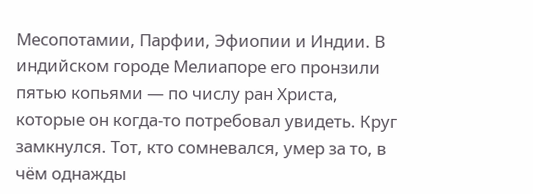Месопотамии, Парфии, Эфиопии и Индии. В индийском городе Мелиапоре его пронзили пятью копьями — по числу ран Христа, которые он когда-то потребовал увидеть. Круг замкнулся. Тот, кто сомневался, умер за то, в чём однажды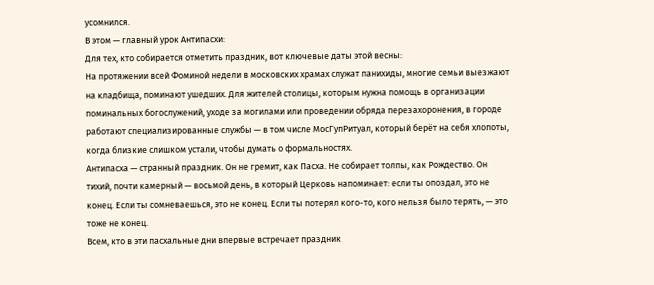усомнился.
В этом — главный урок Антипасхи:
Для тех, кто собирается отметить праздник, вот ключевые даты этой весны:
На протяжении всей Фоминой недели в московских храмах служат панихиды, многие семьи выезжают на кладбища, поминают ушедших. Для жителей столицы, которым нужна помощь в организации поминальных богослужений, уходе за могилами или проведении обряда перезахоронения, в городе работают специализированные службы — в том числе МосГупРитуал, который берёт на себя хлопоты, когда близкие слишком устали, чтобы думать о формальностях.
Антипасха — странный праздник. Он не гремит, как Пасха. Не собирает толпы, как Рождество. Он тихий, почти камерный — восьмой день, в который Церковь напоминает: если ты опоздал, это не конец. Если ты сомневаешься, это не конец. Если ты потерял кого-то, кого нельзя было терять, — это тоже не конец.
Всем, кто в эти пасхальные дни впервые встречает праздник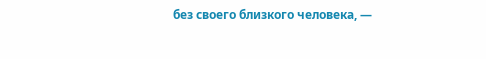без своего близкого человека, —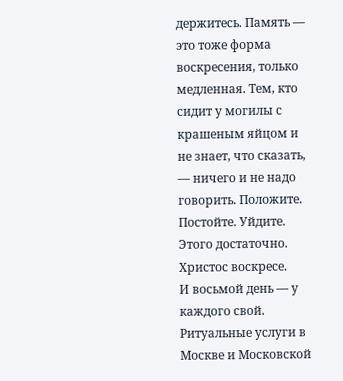держитесь. Память — это тоже форма воскресения, только медленная. Тем, кто сидит у могилы с крашеным яйцом и не знает, что сказать, — ничего и не надо говорить. Положите. Постойте. Уйдите. Этого достаточно.
Христос воскресе.
И восьмой день — у каждого свой.
Ритуальные услуги в Москве и Московской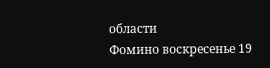области
Фомино воскресенье 19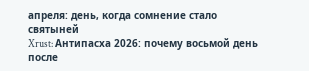апреля: день, когда сомнение стало святыней
Xrust: Антипасха 2026: почему восьмой день после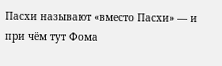Пасхи называют «вместо Пасхи» — и при чём тут Фома